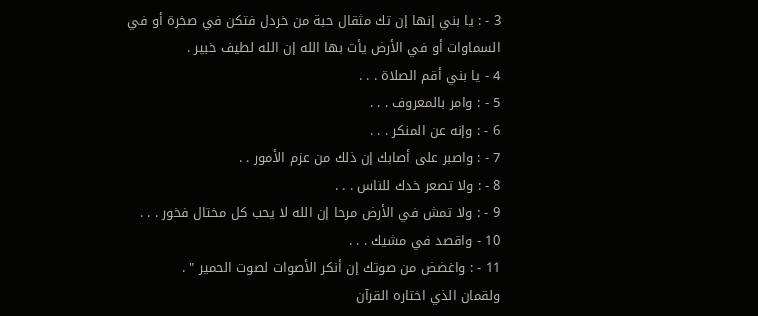3 - : يا بني إنها إن تك مثقال حبة من خردل فتكن في صخرة أو في
السماوات أو في الأرض يأت بها الله إن الله لطيف خبير .
4 - يا بني أقم الصلاة . . .
5 - : وامر بالمعروف . . .
6 - : وإنه عن المنكر . . .
7 - : واصبر على أصابك إن ذلك من عزم الأمور . .
8 - : ولا تصعر خدك للناس . . .
9 - : ولا تمش في الأرض مرحا إن الله لا يحب كل مختال فخور . . .
10 - واقصد في مشيك . . .
11 - : واغضض من صوتك إن أنكر الأصوات لصوت الحمير " .
ولقمان الذي اختاره القرآن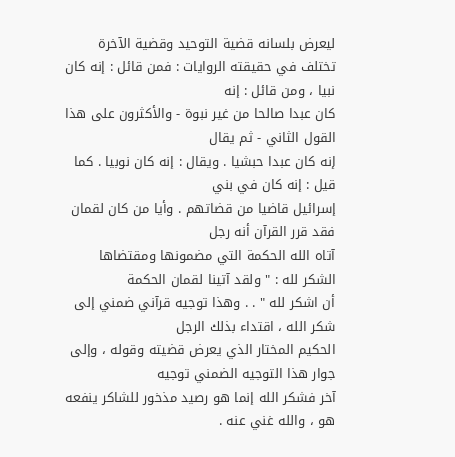ليعرض بلسانه قضية التوحيد وقضية الآخرة
تختلف في حقيقته الروايات : فمن قائل : إنه كان نبيا ، ومن قائل : إنه
كان عبدا صالحا من غير نبوة - والأكثرون على هذا القول الثاني - ثم يقال
إنه كان عبدا حبشيا . ويقال : إنه كان نوبيا . كما قيل : إنه كان في بني
إسرائيل قاضيا من قضاتهم . وأيا من كان لقمان فقد قرر القرآن أنه رجل
آتاه الله الحكمة التي مضمونها ومقتضاها الشكر لله : " ولقد آتينا لقمان الحكمة
أن اشكر لله " . . وهذا توجيه قرآني ضمني إلى شكر الله ، اقتداء بذلك الرجل
الحكيم المختار الذي يعرض قضيته وقوله ، وإلى جوار هذا التوجيه الضمني توجيه
آخر فشكر الله إنما هو رصيد مذخور للشاكر ينفعه هو ، والله غني عنه .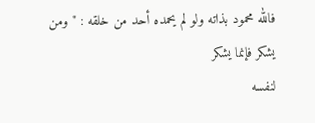فالله محمود بذاته ولو لم يحمده أحد من خلقه : " ومن يشكر فإنما يشكر
لنفسه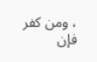، ومن كفر فإن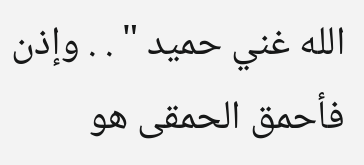الله غني حميد " . . وإذن فأحمق الحمقى هو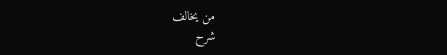من يخالف
شرح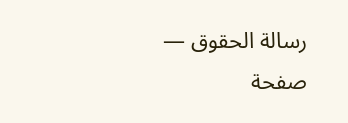رسالة الحقوق — صفحة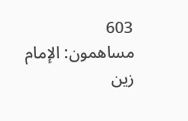603
مساهمون: الإمام زين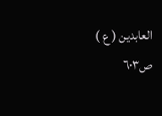العابدين ( ع )
ص٦٠٣